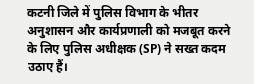कटनी जिले में पुलिस विभाग के भीतर अनुशासन और कार्यप्रणाली को मजबूत करने के लिए पुलिस अधीक्षक (SP) ने सख्त कदम उठाए हैं।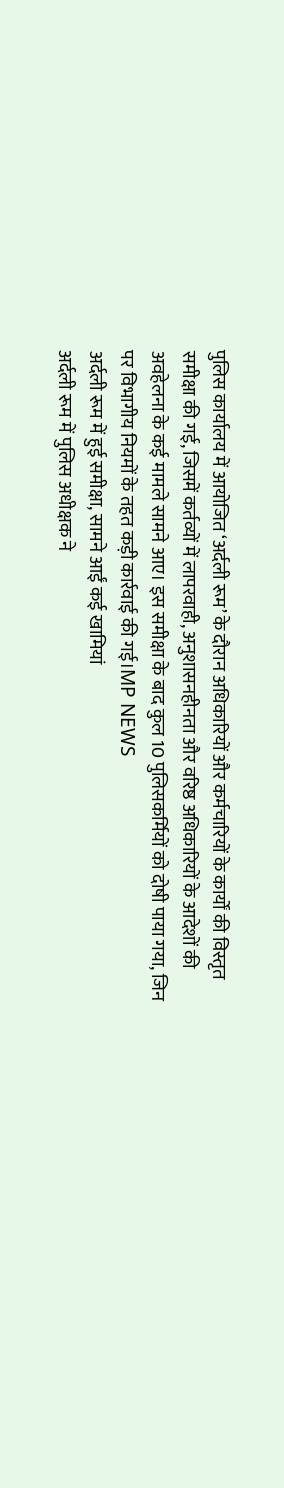पुलिस कार्यालय में आयोजित ‘अर्दली रूम’ के दौरान अधिकारियों और कर्मचारियों के कार्यों की विस्तृत समीक्षा की गई, जिसमें कर्तव्यों में लापरवाही, अनुशासनहीनता और वरिष्ठ अधिकारियों के आदेशों की अवहेलना के कई मामले सामने आए। इस समीक्षा के बाद कुल 10 पुलिसकर्मियों को दोषी पाया गया, जिन पर विभागीय नियमों के तहत कड़ी कार्रवाई की गई।MP NEWS
अर्दली रूम में हुई समीक्षा, सामने आईं कई खामियां
अर्दली रूम में पुलिस अधीक्षक ने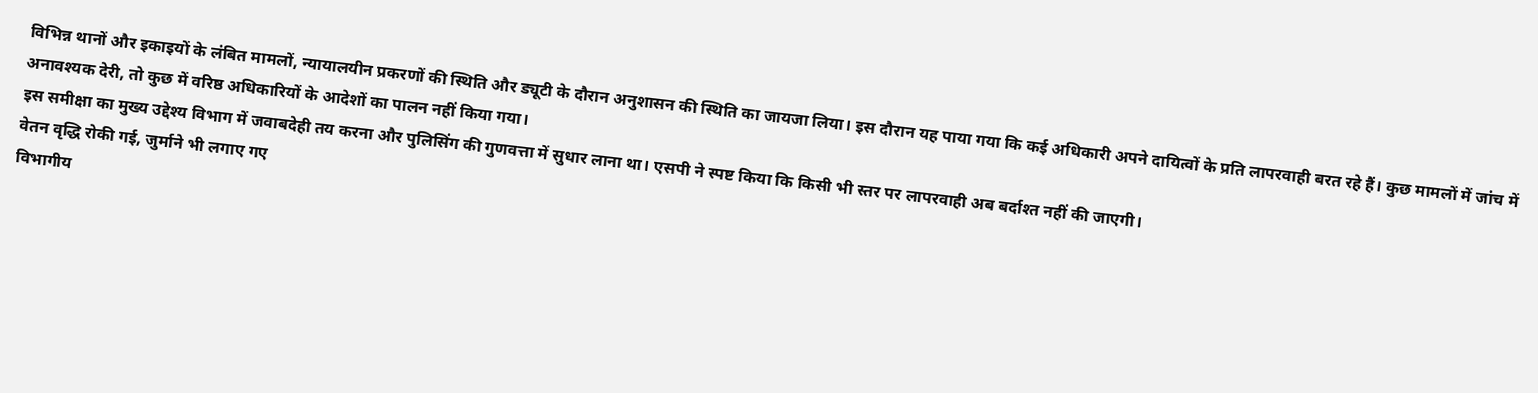विभिन्न थानों और इकाइयों के लंबित मामलों, न्यायालयीन प्रकरणों की स्थिति और ड्यूटी के दौरान अनुशासन की स्थिति का जायजा लिया। इस दौरान यह पाया गया कि कई अधिकारी अपने दायित्वों के प्रति लापरवाही बरत रहे हैं। कुछ मामलों में जांच में अनावश्यक देरी, तो कुछ में वरिष्ठ अधिकारियों के आदेशों का पालन नहीं किया गया।
इस समीक्षा का मुख्य उद्देश्य विभाग में जवाबदेही तय करना और पुलिसिंग की गुणवत्ता में सुधार लाना था। एसपी ने स्पष्ट किया कि किसी भी स्तर पर लापरवाही अब बर्दाश्त नहीं की जाएगी।
वेतन वृद्धि रोकी गई, जुर्माने भी लगाए गए
विभागीय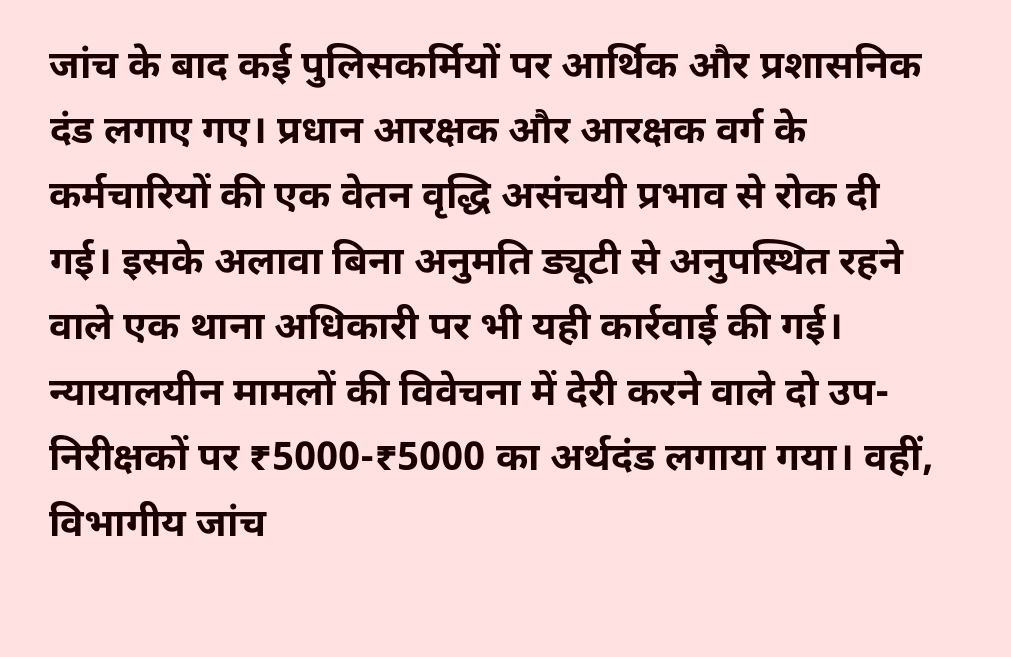जांच के बाद कई पुलिसकर्मियों पर आर्थिक और प्रशासनिक दंड लगाए गए। प्रधान आरक्षक और आरक्षक वर्ग के कर्मचारियों की एक वेतन वृद्धि असंचयी प्रभाव से रोक दी गई। इसके अलावा बिना अनुमति ड्यूटी से अनुपस्थित रहने वाले एक थाना अधिकारी पर भी यही कार्रवाई की गई।
न्यायालयीन मामलों की विवेचना में देरी करने वाले दो उप-निरीक्षकों पर ₹5000-₹5000 का अर्थदंड लगाया गया। वहीं, विभागीय जांच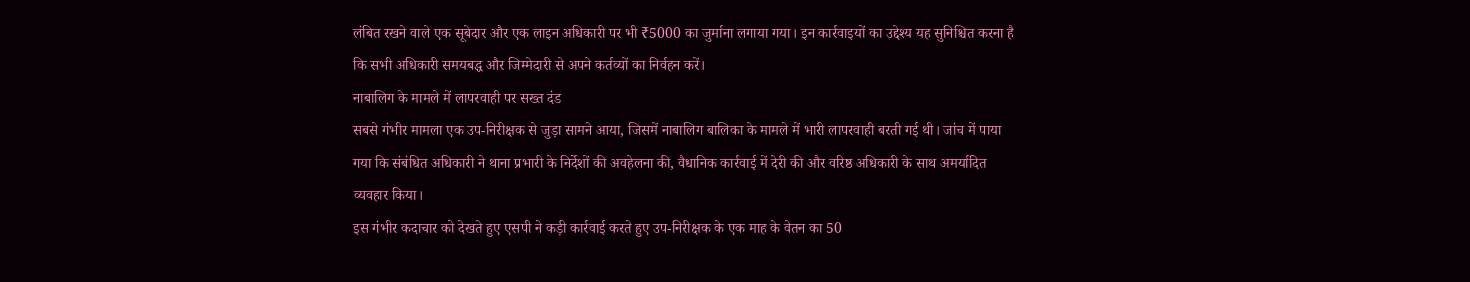लंबित रखने वाले एक सूबेदार और एक लाइन अधिकारी पर भी ₹5000 का जुर्माना लगाया गया। इन कार्रवाइयों का उद्देश्य यह सुनिश्चित करना है कि सभी अधिकारी समयबद्ध और जिम्मेदारी से अपने कर्तव्यों का निर्वहन करें।
नाबालिग के मामले में लापरवाही पर सख्त दंड
सबसे गंभीर मामला एक उप-निरीक्षक से जुड़ा सामने आया, जिसमें नाबालिग बालिका के मामले में भारी लापरवाही बरती गई थी। जांच में पाया गया कि संबंधित अधिकारी ने थाना प्रभारी के निर्देशों की अवहेलना की, वैधानिक कार्रवाई में देरी की और वरिष्ठ अधिकारी के साथ अमर्यादित व्यवहार किया।
इस गंभीर कदाचार को देखते हुए एसपी ने कड़ी कार्रवाई करते हुए उप-निरीक्षक के एक माह के वेतन का 50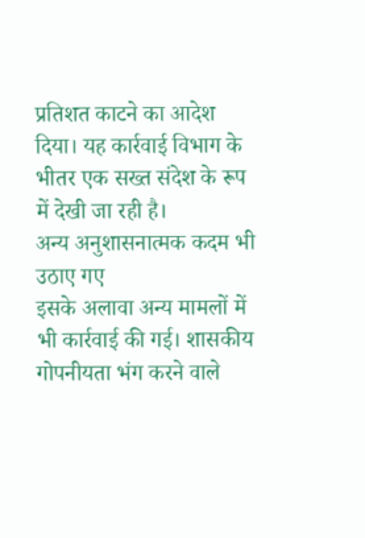प्रतिशत काटने का आदेश दिया। यह कार्रवाई विभाग के भीतर एक सख्त संदेश के रूप में देखी जा रही है।
अन्य अनुशासनात्मक कदम भी उठाए गए
इसके अलावा अन्य मामलों में भी कार्रवाई की गई। शासकीय गोपनीयता भंग करने वाले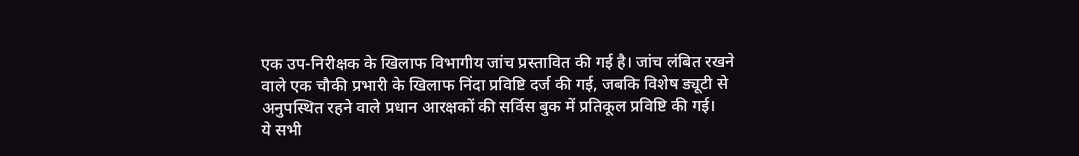एक उप-निरीक्षक के खिलाफ विभागीय जांच प्रस्तावित की गई है। जांच लंबित रखने वाले एक चौकी प्रभारी के खिलाफ निंदा प्रविष्टि दर्ज की गई, जबकि विशेष ड्यूटी से अनुपस्थित रहने वाले प्रधान आरक्षकों की सर्विस बुक में प्रतिकूल प्रविष्टि की गई।
ये सभी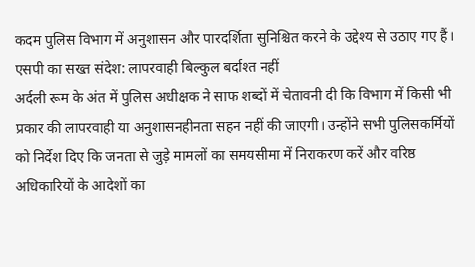कदम पुलिस विभाग में अनुशासन और पारदर्शिता सुनिश्चित करने के उद्देश्य से उठाए गए हैं।
एसपी का सख्त संदेश: लापरवाही बिल्कुल बर्दाश्त नहीं
अर्दली रूम के अंत में पुलिस अधीक्षक ने साफ शब्दों में चेतावनी दी कि विभाग में किसी भी प्रकार की लापरवाही या अनुशासनहीनता सहन नहीं की जाएगी। उन्होंने सभी पुलिसकर्मियों को निर्देश दिए कि जनता से जुड़े मामलों का समयसीमा में निराकरण करें और वरिष्ठ अधिकारियों के आदेशों का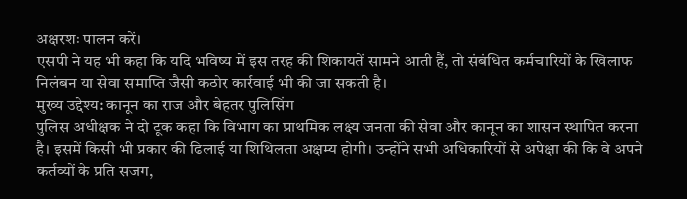अक्षरशः पालन करें।
एसपी ने यह भी कहा कि यदि भविष्य में इस तरह की शिकायतें सामने आती हैं, तो संबंधित कर्मचारियों के खिलाफ निलंबन या सेवा समाप्ति जैसी कठोर कार्रवाई भी की जा सकती है।
मुख्य उद्देश्य: कानून का राज और बेहतर पुलिसिंग
पुलिस अधीक्षक ने दो टूक कहा कि विभाग का प्राथमिक लक्ष्य जनता की सेवा और कानून का शासन स्थापित करना है। इसमें किसी भी प्रकार की ढिलाई या शिथिलता अक्षम्य होगी। उन्होंने सभी अधिकारियों से अपेक्षा की कि वे अपने कर्तव्यों के प्रति सजग,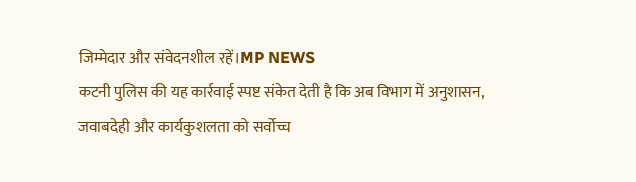जिम्मेदार और संवेदनशील रहें।MP NEWS
कटनी पुलिस की यह कार्रवाई स्पष्ट संकेत देती है कि अब विभाग में अनुशासन, जवाबदेही और कार्यकुशलता को सर्वोच्च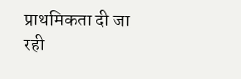प्राथमिकता दी जा रही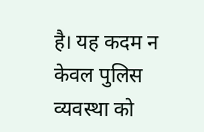है। यह कदम न केवल पुलिस व्यवस्था को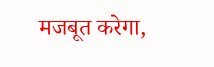मजबूत करेगा,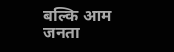बल्कि आम जनता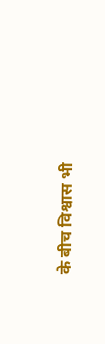के बीच विश्वास भी